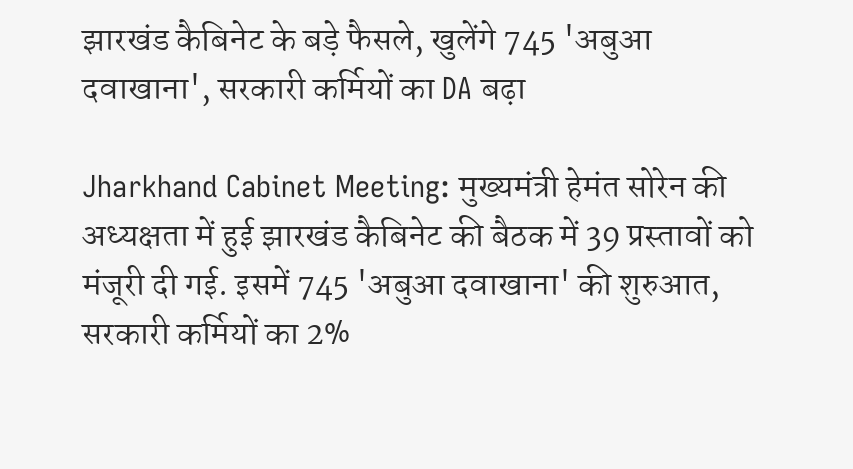झारखंड कैबिनेट के बड़े फैसले, खुलेंगे 745 'अबुआ दवाखाना', सरकारी कर्मियों का DA बढ़ा

Jharkhand Cabinet Meeting: मुख्यमंत्री हेमंत सोरेन की अध्यक्षता में हुई झारखंड कैबिनेट की बैठक में 39 प्रस्तावों को मंजूरी दी गई. इसमें 745 'अबुआ दवाखाना' की शुरुआत, सरकारी कर्मियों का 2%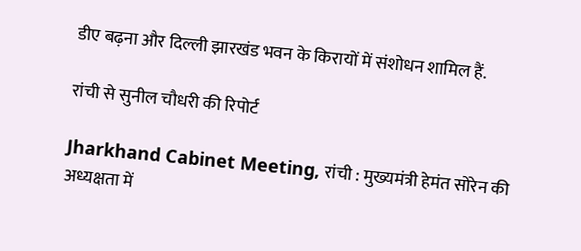डीए बढ़ना और दिल्ली झारखंड भवन के किरायों में संशोधन शामिल हैं.

रांची से सुनील चौधरी की रिपोर्ट

Jharkhand Cabinet Meeting, रांची : मुख्यमंत्री हेमंत सोरेन की अध्यक्षता में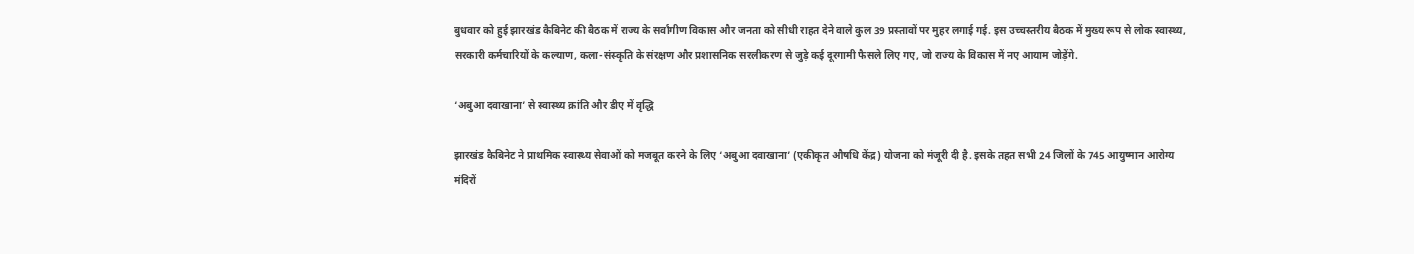बुधवार को हुई झारखंड कैबिनेट की बैठक में राज्य के सर्वांगीण विकास और जनता को सीधी राहत देने वाले कुल 39 प्रस्तावों पर मुहर लगाई गई. इस उच्चस्तरीय बैठक में मुख्य रूप से लोक स्वास्थ्य, सरकारी कर्मचारियों के कल्याण, कला-संस्कृति के संरक्षण और प्रशासनिक सरलीकरण से जुड़े कई दूरगामी फैसले लिए गए, जो राज्य के विकास में नए आयाम जोड़ेंगे.

‘अबुआ दवाखाना’ से स्वास्थ्य क्रांति और डीए में वृद्धि

झारखंड कैबिनेट ने प्राथमिक स्वास्थ्य सेवाओं को मजबूत करने के लिए ‘अबुआ दवाखाना’ (एकीकृत औषधि केंद्र) योजना को मंजूरी दी है. इसके तहत सभी 24 जिलों के 745 आयुष्मान आरोग्य मंदिरों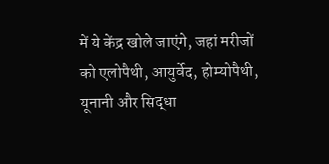में ये केंद्र खोले जाएंगे, जहां मरीजों को एलोपैथी, आयुर्वेद, होम्योपैथी, यूनानी और सिद्धा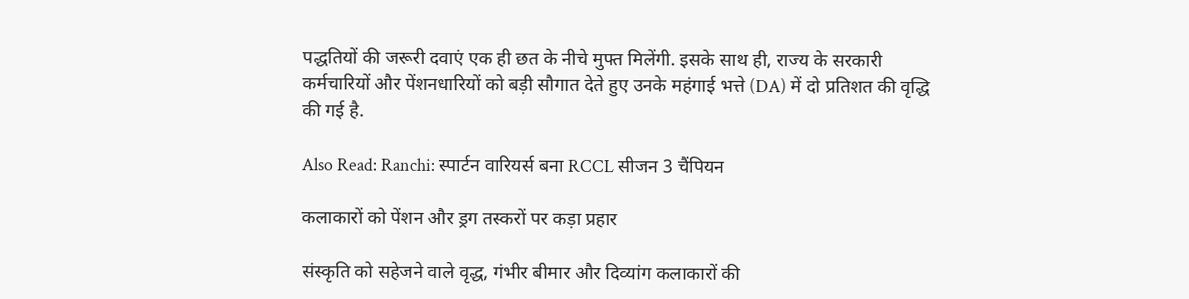पद्धतियों की जरूरी दवाएं एक ही छत के नीचे मुफ्त मिलेंगी. इसके साथ ही, राज्य के सरकारी कर्मचारियों और पेंशनधारियों को बड़ी सौगात देते हुए उनके महंगाई भत्ते (DA) में दो प्रतिशत की वृद्धि की गई है.

Also Read: Ranchi: स्पार्टन वारियर्स बना RCCL सीजन 3 चैंपियन

कलाकारों को पेंशन और ड्रग तस्करों पर कड़ा प्रहार

संस्कृति को सहेजने वाले वृद्ध, गंभीर बीमार और दिव्यांग कलाकारों की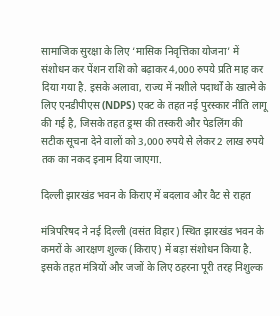सामाजिक सुरक्षा के लिए ‘मासिक निवृत्तिका योजना’ में संशोधन कर पेंशन राशि को बढ़ाकर 4,000 रुपये प्रति माह कर दिया गया है. इसके अलावा, राज्य में नशीले पदार्थों के खात्मे के लिए एनडीपीएस (NDPS) एक्ट के तहत नई पुरस्कार नीति लागू की गई है, जिसके तहत ड्रग्स की तस्करी और पेडलिंग की सटीक सूचना देने वालों को 3,000 रुपये से लेकर 2 लाख रुपये तक का नकद इनाम दिया जाएगा.

दिल्ली झारखंड भवन के किराए में बदलाव और वैट से राहत

मंत्रिपरिषद ने नई दिल्ली (वसंत विहार) स्थित झारखंड भवन के कमरों के आरक्षण शुल्क (किराए) में बड़ा संशोधन किया है. इसके तहत मंत्रियों और जजों के लिए ठहरना पूरी तरह निशुल्क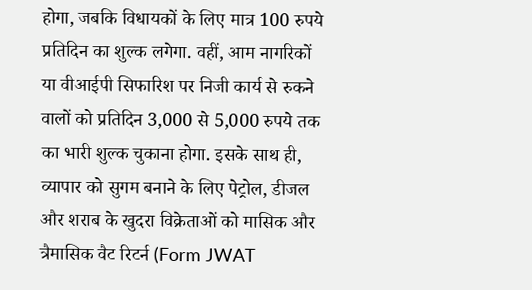होगा, जबकि विधायकों के लिए मात्र 100 रुपये प्रतिदिन का शुल्क लगेगा. वहीं, आम नागरिकों या वीआईपी सिफारिश पर निजी कार्य से रुकने वालों को प्रतिदिन 3,000 से 5,000 रुपये तक का भारी शुल्क चुकाना होगा. इसके साथ ही, व्यापार को सुगम बनाने के लिए पेट्रोल, डीजल और शराब के खुदरा विक्रेताओं को मासिक और त्रैमासिक वैट रिटर्न (Form JWAT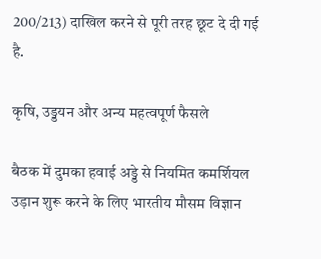200/213) दाखिल करने से पूरी तरह छूट दे दी गई है.

कृषि, उड्डयन और अन्य महत्वपूर्ण फैसले

बैठक में दुमका हवाई अड्डे से नियमित कमर्शियल उड़ान शुरू करने के लिए भारतीय मौसम विज्ञान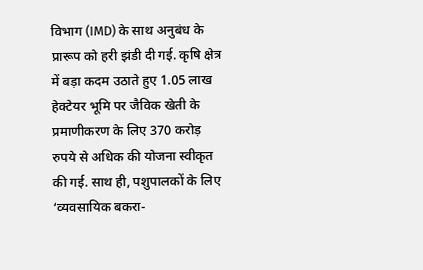विभाग (IMD) के साथ अनुबंध के प्रारूप को हरी झंडी दी गई. कृषि क्षेत्र में बड़ा कदम उठाते हुए 1.05 लाख हेक्टेयर भूमि पर जैविक खेती के प्रमाणीकरण के लिए 370 करोड़ रुपये से अधिक की योजना स्वीकृत की गई. साथ ही, पशुपालकों के लिए ‘व्यवसायिक बकरा-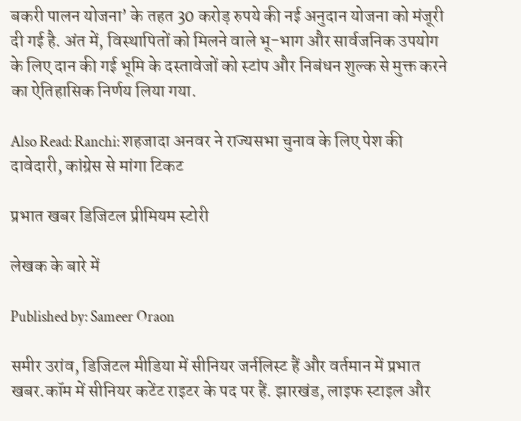बकरी पालन योजना’ के तहत 30 करोड़ रुपये की नई अनुदान योजना को मंजूरी दी गई है. अंत में, विस्थापितों को मिलने वाले भू-भाग और सार्वजनिक उपयोग के लिए दान की गई भूमि के दस्तावेजों को स्टांप और निबंधन शुल्क से मुक्त करने का ऐतिहासिक निर्णय लिया गया.

Also Read: Ranchi: शहजादा अनवर ने राज्यसभा चुनाव के लिए पेश की दावेदारी, कांग्रेस से मांगा टिकट

प्रभात खबर डिजिटल प्रीमियम स्टोरी

लेखक के बारे में

Published by: Sameer Oraon

समीर उरांव, डिजिटल मीडिया में सीनियर जर्नलिस्ट हैं और वर्तमान में प्रभात खबर.कॉम में सीनियर कटेंट राइटर के पद पर हैं. झारखंड, लाइफ स्टाइल और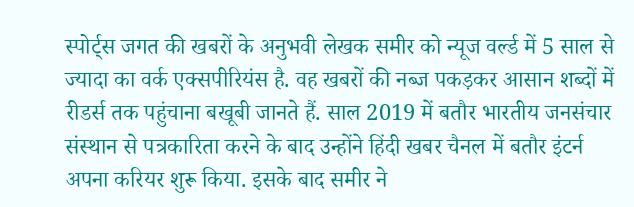स्पोर्ट्स जगत की खबरों के अनुभवी लेखक समीर को न्यूज वर्ल्ड में 5 साल से ज्यादा का वर्क एक्सपीरियंस है. वह खबरों की नब्ज पकड़कर आसान शब्दों में रीडर्स तक पहुंचाना बखूबी जानते हैं. साल 2019 में बतौर भारतीय जनसंचार संस्थान से पत्रकारिता करने के बाद उन्होंने हिंदी खबर चैनल में बतौर इंटर्न अपना करियर शुरू किया. इसके बाद समीर ने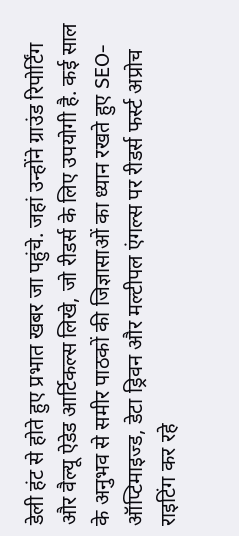डेली हंट से होते हुए प्रभात खबर जा पहुंचे. जहां उन्होंने ग्राउंड रिपोर्टिंग और वैल्यू ऐडेड आर्टिकल्स लिखे, जो रीडर्स के लिए उपयोगी है. कई साल के अनुभव से समीर पाठकों की जिज्ञासाओं का ध्यान रखते हुए SEO-ऑप्टिमाइज्ड, डेटा ड्रिवन और मल्टीपल एंगल्स पर रीडर्स फर्स्ट अप्रोच राइटिंग कर रहे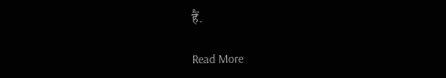हैं.

Read More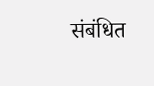संबंधित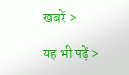खबरें >

यह भी पढ़ें >